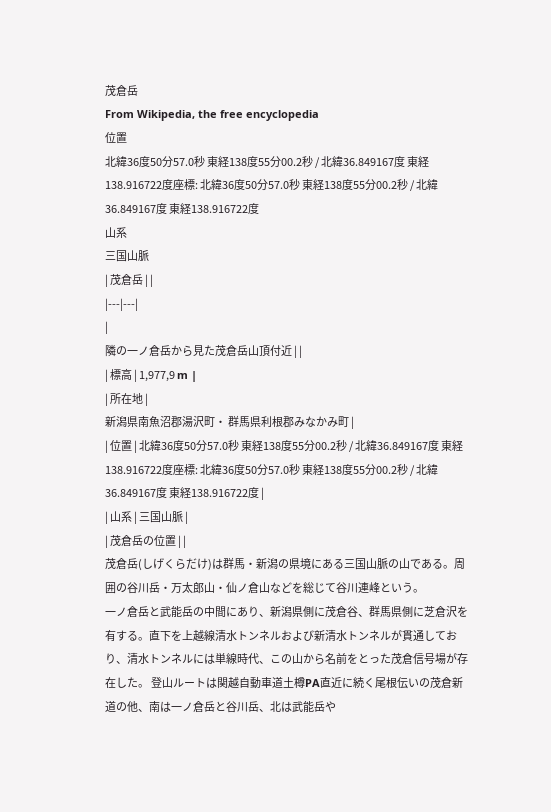茂倉岳
From Wikipedia, the free encyclopedia
位置
北緯36度50分57.0秒 東経138度55分00.2秒 / 北緯36.849167度 東経138.916722度座標: 北緯36度50分57.0秒 東経138度55分00.2秒 / 北緯36.849167度 東経138.916722度
山系
三国山脈
| 茂倉岳 | |
|---|---|
|
隣の一ノ倉岳から見た茂倉岳山頂付近 | |
| 標高 | 1,977,9 m |
| 所在地 |
新潟県南魚沼郡湯沢町・ 群馬県利根郡みなかみ町 |
| 位置 | 北緯36度50分57.0秒 東経138度55分00.2秒 / 北緯36.849167度 東経138.916722度座標: 北緯36度50分57.0秒 東経138度55分00.2秒 / 北緯36.849167度 東経138.916722度 |
| 山系 | 三国山脈 |
| 茂倉岳の位置 | |
茂倉岳(しげくらだけ)は群馬・新潟の県境にある三国山脈の山である。周囲の谷川岳・万太郎山・仙ノ倉山などを総じて谷川連峰という。
一ノ倉岳と武能岳の中間にあり、新潟県側に茂倉谷、群馬県側に芝倉沢を有する。直下を上越線清水トンネルおよび新清水トンネルが貫通しており、清水トンネルには単線時代、この山から名前をとった茂倉信号場が存在した。 登山ルートは関越自動車道土樽PA直近に続く尾根伝いの茂倉新道の他、南は一ノ倉岳と谷川岳、北は武能岳や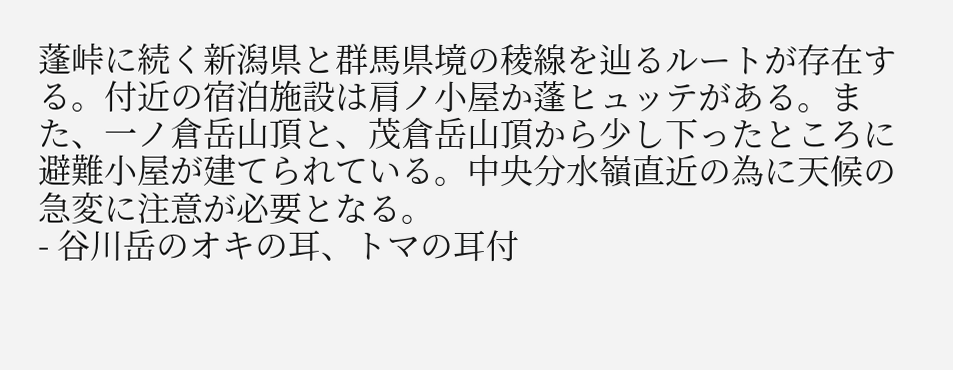蓬峠に続く新潟県と群馬県境の稜線を辿るルートが存在する。付近の宿泊施設は肩ノ小屋か蓬ヒュッテがある。また、一ノ倉岳山頂と、茂倉岳山頂から少し下ったところに避難小屋が建てられている。中央分水嶺直近の為に天候の急変に注意が必要となる。
- 谷川岳のオキの耳、トマの耳付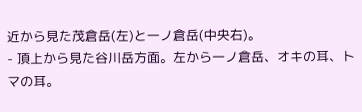近から見た茂倉岳(左)と一ノ倉岳(中央右)。
- 頂上から見た谷川岳方面。左から一ノ倉岳、オキの耳、トマの耳。